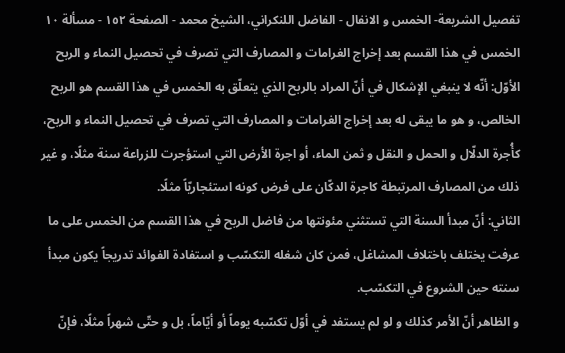تفصيل الشريعة- الخمس و الانفال - الفاضل اللنكراني، الشيخ محمد - الصفحة ١٥٢ - مسألة ١٠ الخمس في هذا القسم بعد إخراج الغرامات و المصارف التي تصرف في تحصيل النماء و الربح
الأوّل: أنّه لا ينبغي الإشكال في أنّ المراد بالربح الذي يتعلّق به الخمس في هذا القسم هو الربح الخالص، و هو ما يبقى له بعد إخراج الغرامات و المصارف التي تصرف في تحصيل النماء و الربح، كأُجرة الدلّال و الحمل و النقل و ثمن الماء، أو اجرة الأرض التي استؤجرت للزراعة سنة مثلًا، و غير ذلك من المصارف المرتبطة كاجرة الدكّان على فرض كونه استئجاريّاً مثلًا.
الثاني: أنّ مبدأ السنة التي تستثني مئونتها من فاضل الربح في هذا القسم من الخمس على ما عرفت يختلف باختلاف المشاغل، فمن كان شغله التكسّب و استفادة الفوائد تدريجاً يكون مبدأ سنته حين الشروع في التكسّب.
و الظاهر أنّ الأمر كذلك و لو لم يستفد في أوّل تكسّبه يوماً أو أيّاماً، بل و حتّى شهراً مثلًا، فإنّ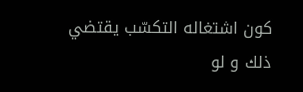كون اشتغاله التكسّب يقتضي ذلك و لو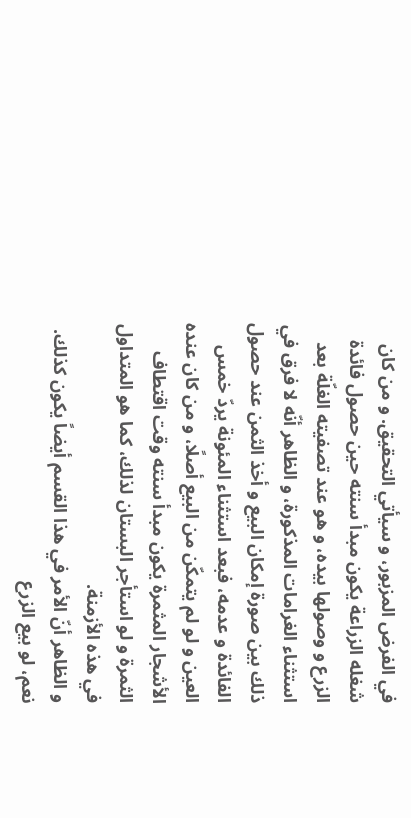في الفرض المزبور، و سيأتي التحقيق. و من كان شغله الزراعة يكون مبدأ سنته حين حصول فائدة الزرع و وصولها بيده، و هو عند تصفيته الغلّة بعد استثناء الغرامات المذكورة، و الظاهر أنّه لا فرق في ذلك بين صورة إمكان البيع و أخذ الثمن عند حصول الفائدة و عدمه، فبعد استثناء المئونة يردّ خمس العين و لو لم يتمكّن من البيع أصلًا، و من كان عنده الأشجار المثمرة يكون مبدأ سنته وقت اقتطاف الثمرة و لو استأجر البستان لذلك، كما هو المتداول في هذه الأزمنة.
و الظاهر أنّ الأمر في هذا القسم أيضاً يكون كذلك. نعم، لو بيع الزرع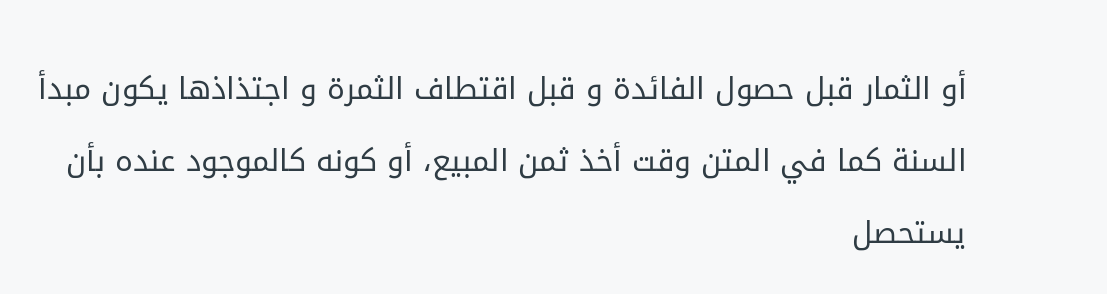أو الثمار قبل حصول الفائدة و قبل اقتطاف الثمرة و اجتذاذها يكون مبدأ السنة كما في المتن وقت أخذ ثمن المبيع، أو كونه كالموجود عنده بأن يستحصل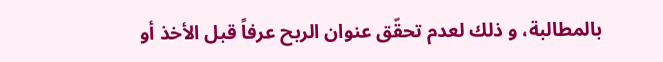بالمطالبة، و ذلك لعدم تحقّق عنوان الربح عرفاً قبل الأخذ أو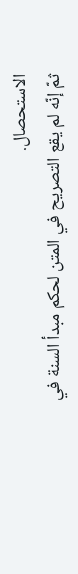الاستحصال.
ثمّ إنّه لم يقع التصريح في المتن لحكم مبدأ السنة في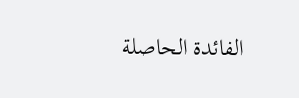الفائدة الحاصلة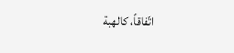اتّفاقاً، كالهبة